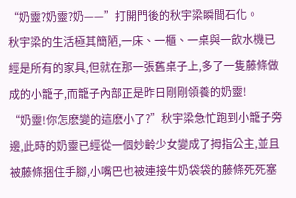“奶靈?奶靈?奶——”打開門後的秋宇梁瞬間石化。
秋宇梁的生活極其簡陋,一床、一櫃、一桌與一飲水機已經是所有的家具,但就在那一張舊桌子上,多了一隻藤條做成的小籠子,而籠子內部正是昨日剛剛領養的奶靈!
“奶靈!你怎麽變的這麽小了?”秋宇梁急忙跑到小籠子旁邊,此時的奶靈已經從一個妙齡少女變成了拇指公主,並且被藤條捆住手腳,小嘴巴也被連接牛奶袋袋的藤條死死塞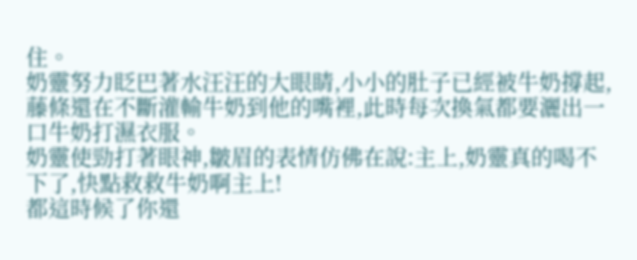住。
奶靈努力眨巴著水汪汪的大眼睛,小小的肚子已經被牛奶撐起,藤條還在不斷灌輸牛奶到他的嘴裡,此時每次換氣都要灑出一口牛奶打濕衣服。
奶靈使勁打著眼神,皺眉的表情仿佛在說:主上,奶靈真的喝不下了,快點救救牛奶啊主上!
都這時候了你還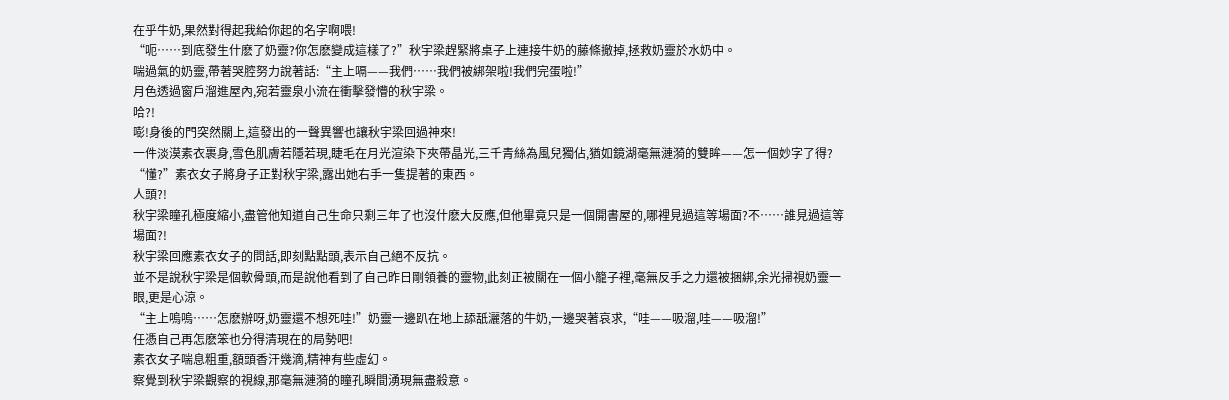在乎牛奶,果然對得起我給你起的名字啊喂!
“呃……到底發生什麽了奶靈?你怎麽變成這樣了?”秋宇梁趕緊將桌子上連接牛奶的藤條撤掉,拯救奶靈於水奶中。
喘過氣的奶靈,帶著哭腔努力說著話:“主上嗝——我們……我們被綁架啦!我們完蛋啦!”
月色透過窗戶溜進屋內,宛若靈泉小流在衝擊發懵的秋宇梁。
哈?!
嘭!身後的門突然關上,這發出的一聲異響也讓秋宇梁回過神來!
一件淡漠素衣裹身,雪色肌膚若隱若現,睫毛在月光渲染下夾帶晶光,三千青絲為風兒獨佔,猶如鏡湖毫無漣漪的雙眸——怎一個妙字了得?
“懂?”素衣女子將身子正對秋宇梁,露出她右手一隻提著的東西。
人頭?!
秋宇梁瞳孔極度縮小,盡管他知道自己生命只剩三年了也沒什麽大反應,但他畢竟只是一個開書屋的,哪裡見過這等場面?不……誰見過這等場面?!
秋宇梁回應素衣女子的問話,即刻點點頭,表示自己絕不反抗。
並不是說秋宇梁是個軟骨頭,而是說他看到了自己昨日剛領養的靈物,此刻正被關在一個小籠子裡,毫無反手之力還被捆綁,余光掃視奶靈一眼,更是心涼。
“主上嗚嗚……怎麽辦呀,奶靈還不想死哇!”奶靈一邊趴在地上舔舐灑落的牛奶,一邊哭著哀求,“哇——吸溜,哇——吸溜!”
任憑自己再怎麽笨也分得清現在的局勢吧!
素衣女子喘息粗重,額頭香汗幾滴,精神有些虛幻。
察覺到秋宇梁觀察的視線,那毫無漣漪的瞳孔瞬間湧現無盡殺意。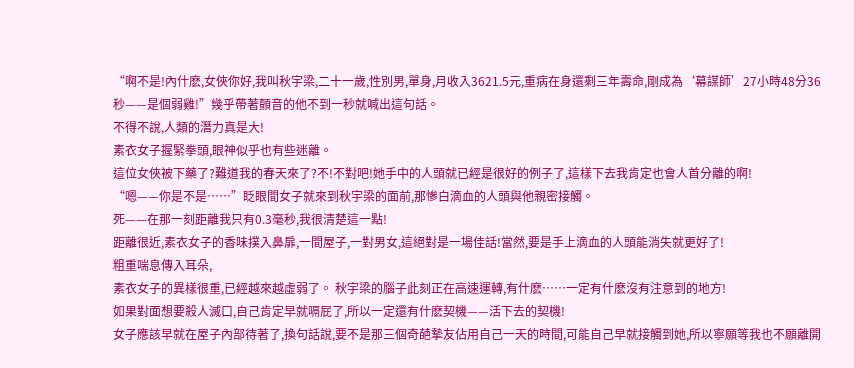“啊不是!內什麽,女俠你好,我叫秋宇梁,二十一歲,性別男,單身,月收入3621.5元,重病在身還剩三年壽命,剛成為‘幕謀師’27小時48分36秒——是個弱雞!”幾乎帶著顫音的他不到一秒就喊出這句話。
不得不說,人類的潛力真是大!
素衣女子握緊拳頭,眼神似乎也有些迷離。
這位女俠被下藥了?難道我的春天來了?不!不對吧!她手中的人頭就已經是很好的例子了,這樣下去我肯定也會人首分離的啊!
“嗯——你是不是……”眨眼間女子就來到秋宇梁的面前,那慘白滴血的人頭與他親密接觸。
死——在那一刻距離我只有0.3毫秒,我很清楚這一點!
距離很近,素衣女子的香味撲入鼻扉,一間屋子,一對男女,這絕對是一場佳話!當然,要是手上滴血的人頭能消失就更好了!
粗重喘息傳入耳朵,
素衣女子的異樣很重,已經越來越虛弱了。 秋宇梁的腦子此刻正在高速運轉,有什麽……一定有什麽沒有注意到的地方!
如果對面想要殺人滅口,自己肯定早就嗝屁了,所以一定還有什麽契機——活下去的契機!
女子應該早就在屋子內部待著了,換句話說,要不是那三個奇葩摯友佔用自己一天的時間,可能自己早就接觸到她,所以寧願等我也不願離開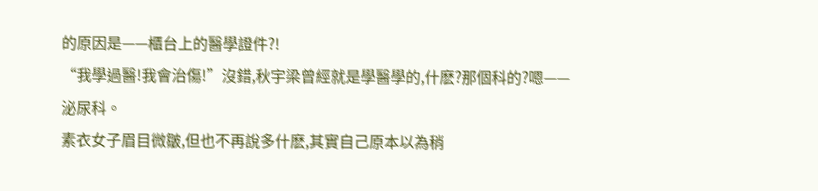的原因是——櫃台上的醫學證件?!
“我學過醫!我會治傷!”沒錯,秋宇梁曾經就是學醫學的,什麽?那個科的?嗯——泌尿科。
素衣女子眉目微皺,但也不再說多什麽,其實自己原本以為稍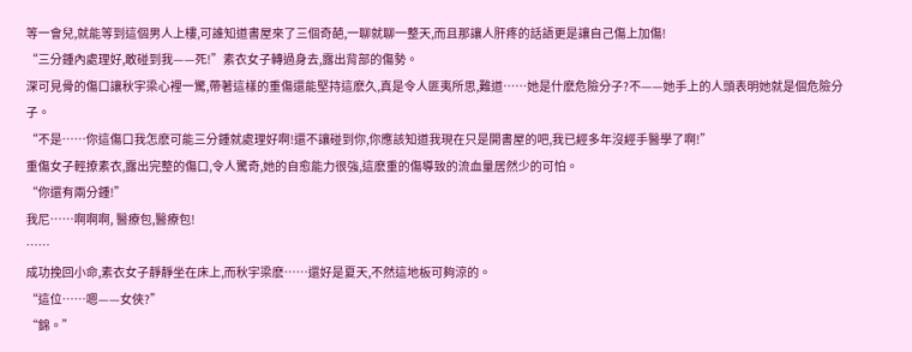等一會兒,就能等到這個男人上樓,可誰知道書屋來了三個奇葩,一聊就聊一整天,而且那讓人肝疼的話語更是讓自己傷上加傷!
“三分鍾內處理好,敢碰到我——死!”素衣女子轉過身去,露出背部的傷勢。
深可見骨的傷口讓秋宇梁心裡一驚,帶著這樣的重傷還能堅持這麽久,真是令人匪夷所思,難道……她是什麽危險分子?不——她手上的人頭表明她就是個危險分子。
“不是……你這傷口我怎麽可能三分鍾就處理好啊!還不讓碰到你,你應該知道我現在只是開書屋的吧,我已經多年沒經手醫學了啊!”
重傷女子輕撩素衣,露出完整的傷口,令人驚奇,她的自愈能力很強,這麽重的傷導致的流血量居然少的可怕。
“你還有兩分鍾!”
我尼……啊啊啊, 醫療包,醫療包!
……
成功挽回小命,素衣女子靜靜坐在床上,而秋宇梁麽……還好是夏天,不然這地板可夠涼的。
“這位……嗯——女俠?”
“錦。”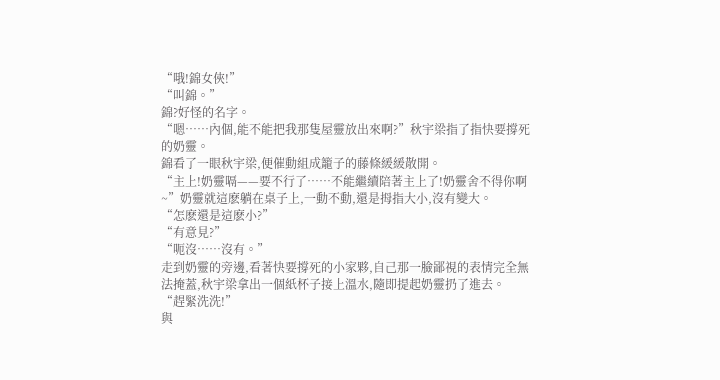“哦!錦女俠!”
“叫錦。”
錦?好怪的名字。
“嗯……內個,能不能把我那隻屋靈放出來啊?”秋宇梁指了指快要撐死的奶靈。
錦看了一眼秋宇梁,便催動組成籠子的藤條緩緩散開。
“主上!奶靈嗝——要不行了……不能繼續陪著主上了!奶靈舍不得你啊~”奶靈就這麽躺在桌子上,一動不動,還是拇指大小,沒有變大。
“怎麽還是這麽小?”
“有意見?”
“呃沒……沒有。”
走到奶靈的旁邊,看著快要撐死的小家夥,自己那一臉鄙視的表情完全無法掩蓋,秋宇梁拿出一個紙杯子接上溫水,隨即提起奶靈扔了進去。
“趕緊洗洗!”
與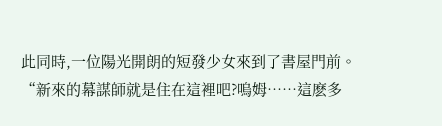此同時,一位陽光開朗的短發少女來到了書屋門前。
“新來的幕謀師就是住在這裡吧?嗚姆……這麽多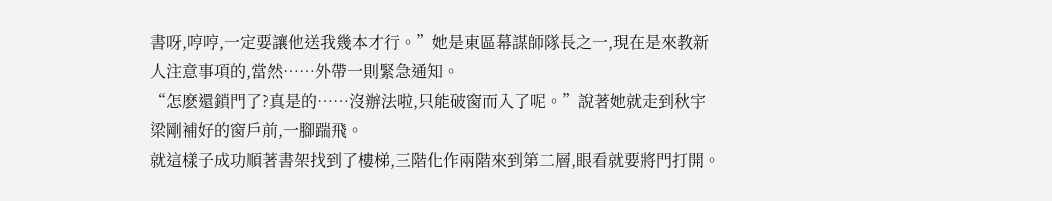書呀,哼哼,一定要讓他送我幾本才行。”她是東區幕謀師隊長之一,現在是來教新人注意事項的,當然……外帶一則緊急通知。
“怎麽還鎖門了?真是的……沒辦法啦,只能破窗而入了呢。”說著她就走到秋宇梁剛補好的窗戶前,一腳踹飛。
就這樣子成功順著書架找到了樓梯,三階化作兩階來到第二層,眼看就要將門打開。